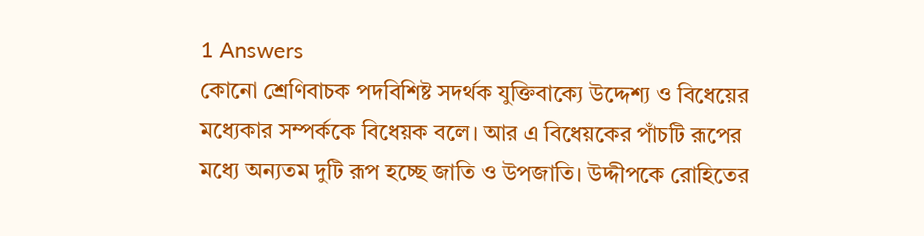1 Answers
কোনো শ্রেণিবাচক পদবিশিষ্ট সদর্থক যুক্তিবাক্যে উদ্দেশ্য ও বিধেয়ের মধ্যেকার সম্পর্ককে বিধেয়ক বলে। আর এ বিধেয়কের পাঁচটি রূপের মধ্যে অন্যতম দুটি রূপ হচ্ছে জাতি ও উপজাতি। উদ্দীপকে রোহিতের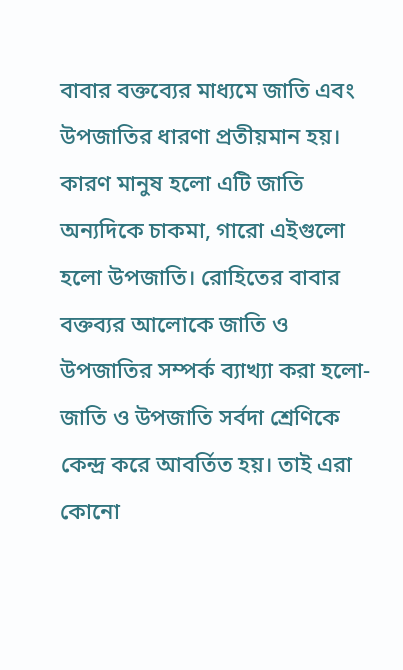বাবার বক্তব্যের মাধ্যমে জাতি এবং উপজাতির ধারণা প্রতীয়মান হয়। কারণ মানুষ হলো এটি জাতি অন্যদিকে চাকমা, গারো এইগুলো হলো উপজাতি। রোহিতের বাবার বক্তব্যর আলোকে জাতি ও উপজাতির সম্পর্ক ব্যাখ্যা করা হলো- জাতি ও উপজাতি সর্বদা শ্রেণিকে কেন্দ্র করে আবর্তিত হয়। তাই এরা কোনো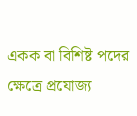একক বা বিশিষ্ট পদের ক্ষেত্রে প্রযোজ্য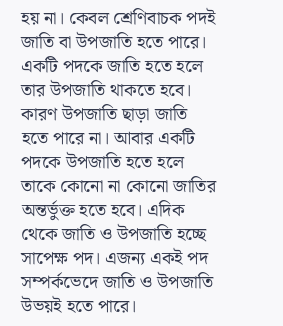হয় না। কেবল শ্রেণিবাচক পদই জাতি বা উপজাতি হতে পারে। একটি পদকে জাতি হতে হলে তার উপজাতি থাকতে হবে। কারণ উপজাতি ছাড়া জাতি হতে পারে না। আবার একটি পদকে উপজাতি হতে হলে তাকে কোনো না কোনো জাতির অন্তর্ভুক্ত হতে হবে। এদিক থেকে জাতি ও উপজাতি হচ্ছে সাপেক্ষ পদ। এজন্য একই পদ সম্পর্কভেদে জাতি ও উপজাতি উভয়ই হতে পারে।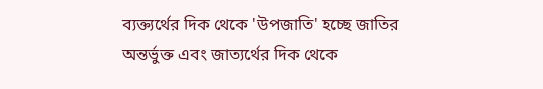ব্যক্ত্যর্থের দিক থেকে 'উপজাতি' হচ্ছে জাতির অন্তর্ভুক্ত এবং জাত্যর্থের দিক থেকে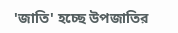'জাতি' হচ্ছে উপজাতির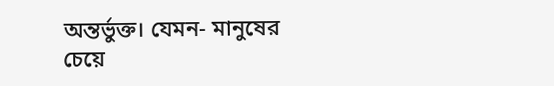অন্তর্ভুক্ত। যেমন- মানুষের চেয়ে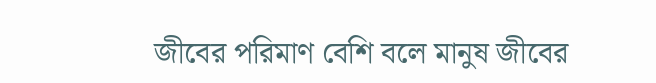জীবের পরিমাণ বেশি বলে মানুষ জীবের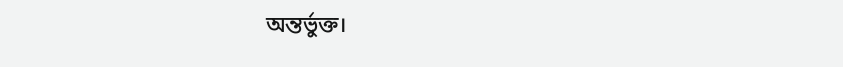অন্তর্ভুক্ত।